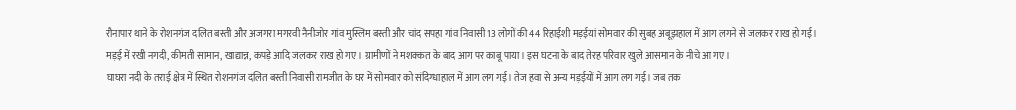रौनापार थाने के रोशनगंज दलित बस्ती और अजगरा मगरवी नैनीजोर गांव मुस्लिम बस्ती और चांद सपहा गांव निवासी 13 लोगों की 44 रिहाईशी मड़ईयां सोमवार की सुबह अबूझहाल में आग लगने से जलकर राख हो गई।
मड़ई में रखी नगदी, कीमती सामान, खाद्यान्न, कपड़े आदि जलकर राख हो गए। ग्रामीणों ने मशक्कत के बाद आग पर काबू पाया। इस घटना के बाद तेरह परिवार खुले आसमान के नीचे आ गए।
घाघरा नदी के तराई क्षेत्र में स्थित रोशनगंज दलित बस्ती निवासी रामजीत के घर में सोमवार को संदिग्धाहाल में आग लग गई। तेज हवा से अन्य मड़ईयों में आग लग गई। जब तक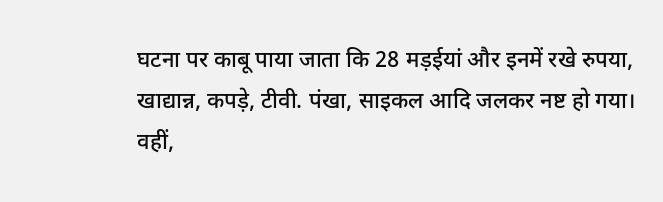घटना पर काबू पाया जाता कि 28 मड़ईयां और इनमें रखे रुपया, खाद्यान्न, कपड़े, टीवी. पंखा, साइकल आदि जलकर नष्ट हो गया।
वहीं,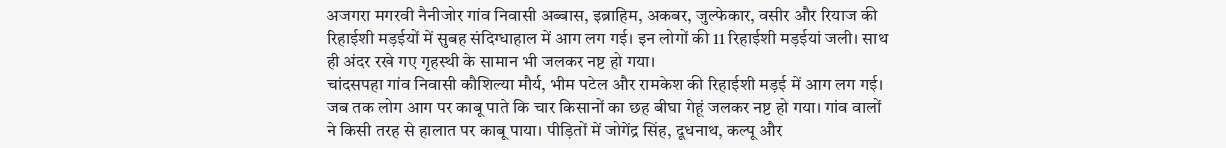अजगरा मगरवी नैनीजोर गांव निवासी अब्बास, इब्राहिम, अकबर, जुल्फेकार, वसीर और रियाज की रिहाईशी मड़ईयों में सुबह संदिग्धाहाल में आग लग गई। इन लोगों की 11 रिहाईशी मड़ईयां जली। साथ ही अंदर रखे गए गृहस्थी के सामान भी जलकर नष्ट हो गया।
चांदसपहा गांव निवासी कौशिल्या मौर्य, भीम पटेल और रामकेश की रिहाईशी मड़ई में आग लग गई। जब तक लोग आग पर काबू पाते कि चार किसानों का छह बीघा गेहूं जलकर नष्ट हो गया। गांव वालों ने किसी तरह से हालात पर काबू पाया। पीड़ितों में जोगेंद्र सिंह, दूधनाथ, कल्पू और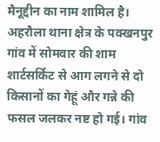मैनूद्दीन का नाम शामिल है।
अहरौला थाना क्षेत्र के पक्खनपुर गांव में सोमवार की शाम शार्टसर्किट से आग लगने से दो किसानों का गेहूं और गन्ने की फसल जलकर नष्ट हो गई। गांव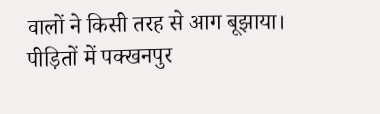वालों ने किसी तरह से आग बूझाया।
पीड़ितों में पक्खनपुर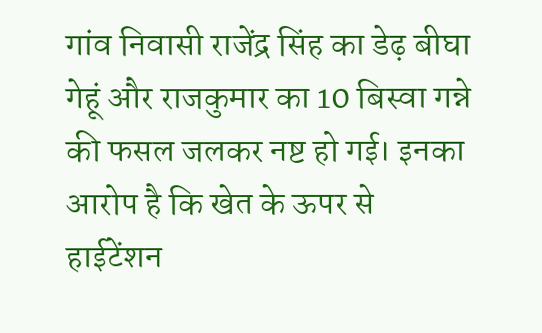गांव निवासी राजेंद्र सिंह का डेढ़ बीघा गेहूं और राजकुमार का 10 बिस्वा गन्ने की फसल जलकर नष्ट हो गई। इनका आरोप है कि खेत के ऊपर से हाईटेंशन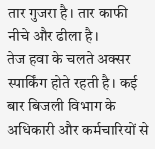तार गुजरा है। तार काफी नीचे और ढीला है।
तेज हवा के चलते अक्सर स्पार्किंग होते रहती है। कई बार बिजली विभाग के अधिकारी और कर्मचारियों से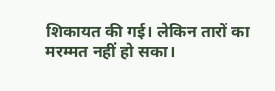शिकायत की गई। लेकिन तारों का मरम्मत नहीं हो सका।